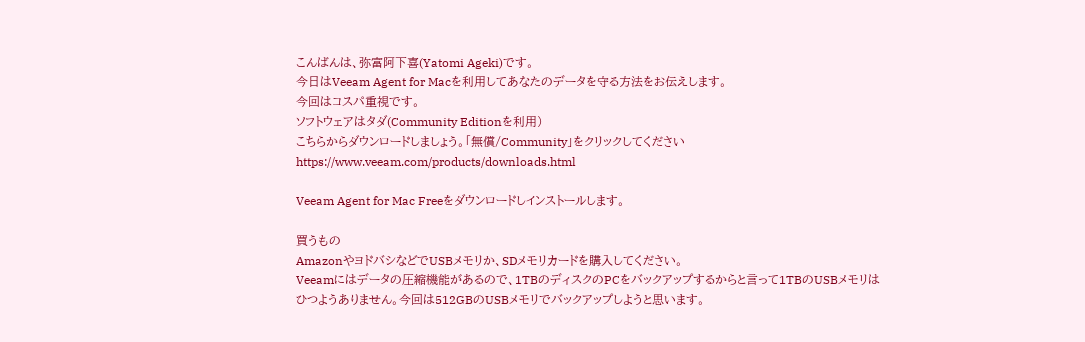こんばんは、弥富阿下喜(Yatomi Ageki)です。
今日はVeeam Agent for Macを利用してあなたのデータを守る方法をお伝えします。
今回はコスパ重視です。
ソフトウェアはタダ(Community Editionを利用)
こちらからダウンロードしましょう。「無償/Community」をクリックしてください
https://www.veeam.com/products/downloads.html

Veeam Agent for Mac Freeをダウンロードしインストールします。

買うもの
AmazonやヨドバシなどでUSBメモリか、SDメモリカードを購入してください。
Veeamにはデータの圧縮機能があるので、1TBのディスクのPCをバックアップするからと言って1TBのUSBメモリはひつようありません。今回は512GBのUSBメモリでバックアップしようと思います。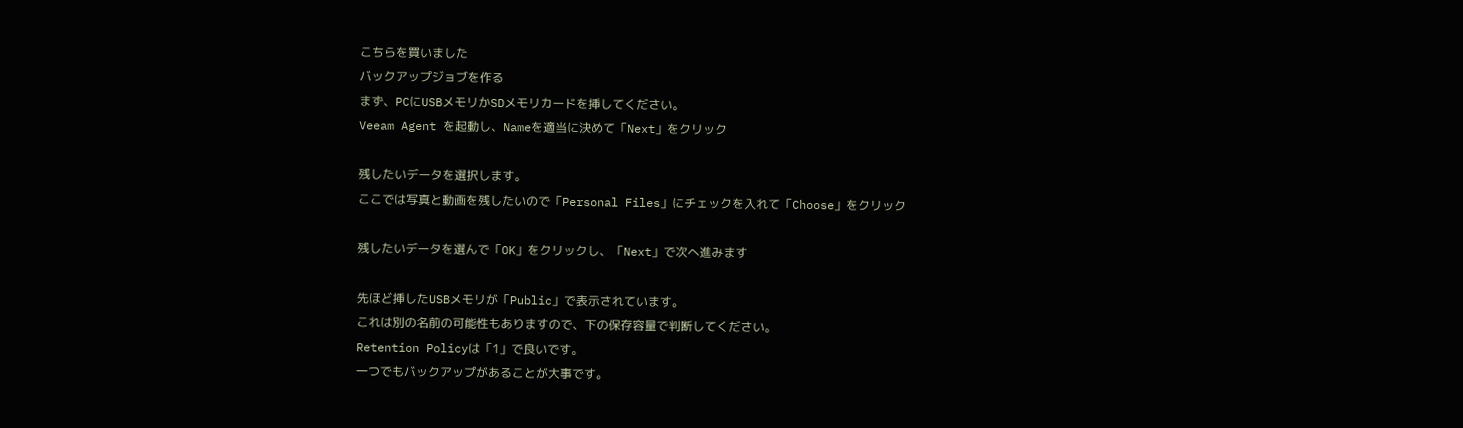こちらを買いました
バックアップジョブを作る
まず、PCにUSBメモリかSDメモリカードを挿してください。
Veeam Agent を起動し、Nameを適当に決めて「Next」をクリック

残したいデータを選択します。
ここでは写真と動画を残したいので「Personal Files」にチェックを入れて「Choose」をクリック

残したいデータを選んで「OK」をクリックし、「Next」で次へ進みます

先ほど挿したUSBメモリが「Public」で表示されています。
これは別の名前の可能性もありますので、下の保存容量で判断してください。
Retention Policyは「1」で良いです。
一つでもバックアップがあることが大事です。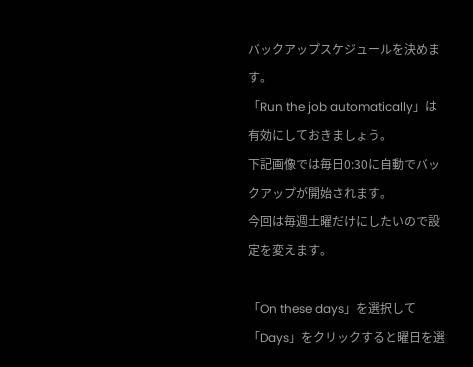バックアップスケジュールを決めます。
「Run the job automatically」は有効にしておきましょう。
下記画像では毎日0:30に自動でバックアップが開始されます。
今回は毎週土曜だけにしたいので設定を変えます。

「On these days」を選択して「Days」をクリックすると曜日を選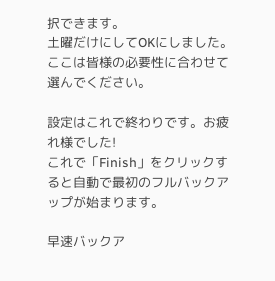択できます。
土曜だけにしてOKにしました。ここは皆様の必要性に合わせて選んでください。

設定はこれで終わりです。お疲れ様でした!
これで「Finish」をクリックすると自動で最初のフルバックアップが始まります。

早速バックア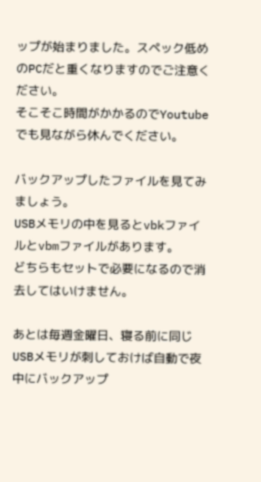ップが始まりました。スペック低めのPCだと重くなりますのでご注意ください。
そこそこ時間がかかるのでYoutubeでも見ながら休んでください。

バックアップしたファイルを見てみましょう。
USBメモリの中を見るとvbkファイルとvbmファイルがあります。
どちらもセットで必要になるので消去してはいけません。

あとは毎週金曜日、寝る前に同じUSBメモリが刺しておけば自動で夜中にバックアップ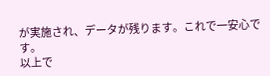が実施され、データが残ります。これで一安心です。
以上で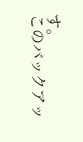す。
このバックアッ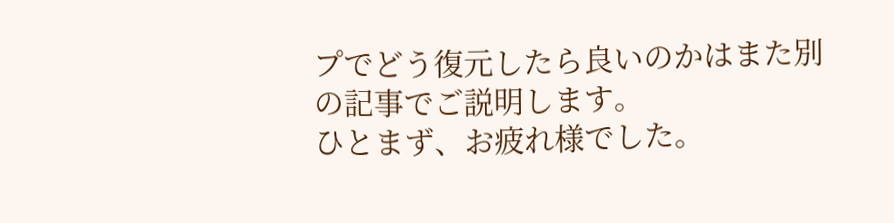プでどう復元したら良いのかはまた別の記事でご説明します。
ひとまず、お疲れ様でした。